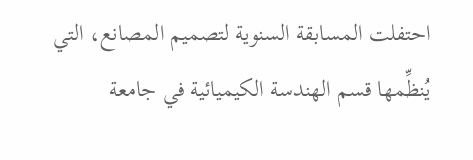احتفلت المسابقة السنوية لتصميم المصانع، التي يُنظِّمها قسم الهندسة الكيميائية في جامعة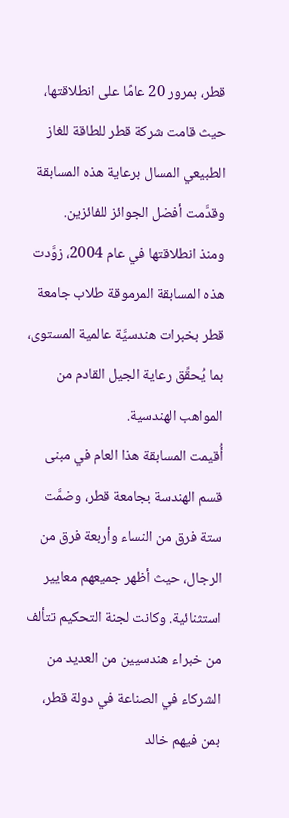قطر، بمرور 20 عامًا على انطلاقتها، حيث قامت شركة قطر للطاقة للغاز الطبيعي المسال برعاية هذه المسابقة وقدَّمت أفضل الجوائز للفائزين.
ومنذ انطلاقتها في عام 2004، زوَّدت هذه المسابقة المرموقة طلاب جامعة قطر بخبرات هندسيَّة عالمية المستوى، بما يُحقِّق رعاية الجيل القادم من المواهب الهندسية.
أُقيمت المسابقة هذا العام في مبنى قسم الهندسة بجامعة قطر، وضمَّت ستة فرق من النساء وأربعة فرق من الرجال، حيث أظهر جميعهم معايير استثنائية. وكانت لجنة التحكيم تتألف من خبراء هندسيين من العديد من الشركاء في الصناعة في دولة قطر، بمن فيهم خالد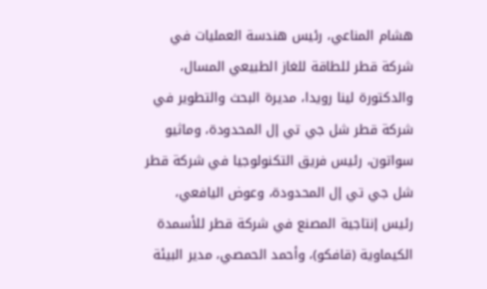هشام المناعي، رئيس هندسة العمليات في شركة قطر للطاقة للغاز الطبيعي المسال، والدكتورة لينا رويدا، مديرة البحث والتطوير في شركة قطر شل جي تي إل المحدودة، وماثيو سواتون، رئيس فريق التكنولوجيا في شركة قطر شل جي تي إل المحدودة، وعوض اليافعي، رئيس إنتاجية المصنع في شركة قطر للأسمدة الكيماوية (قافكو)، وأحمد الحمصي، مدير البيئة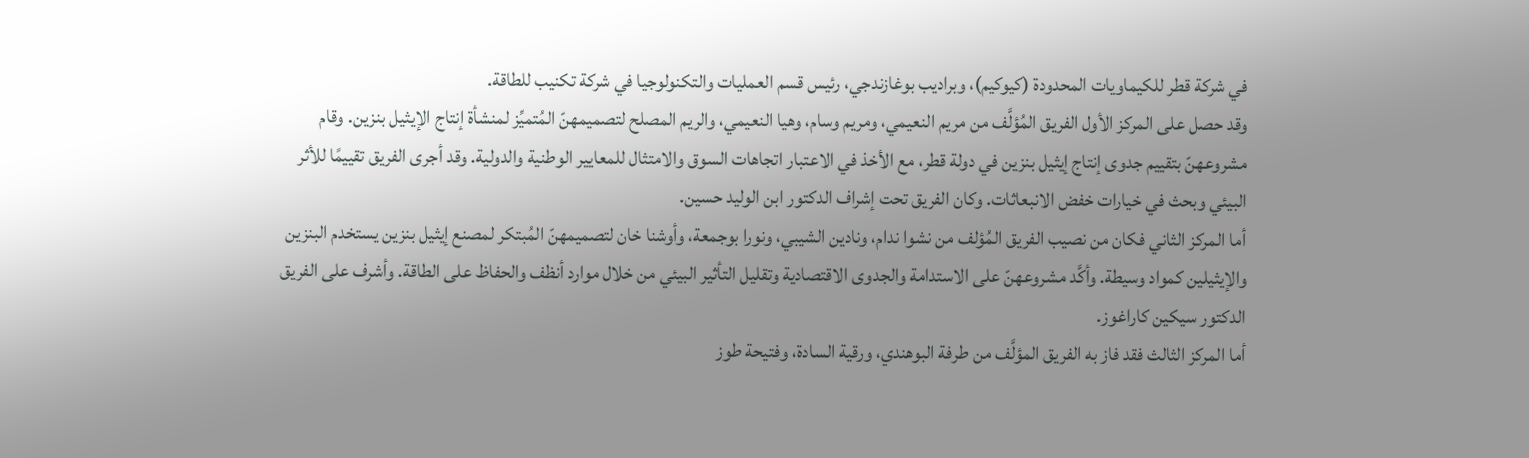في شركة قطر للكيماويات المحدودة (كيوكيم)، وبراديب بوغازندجي، رئيس قسم العمليات والتكنولوجيا في شركة تكنيب للطاقة.
وقد حصل على المركز الأول الفريق المُؤلَّف من مريم النعيمي، ومريم وسام، وهيا النعيمي، والريم المصلح لتصميمهنّ المُتميِّز لمنشأة إنتاج الإيثيل بنزين. وقام مشروعهنّ بتقييم جدوى إنتاج إيثيل بنزين في دولة قطر، مع الأخذ في الاعتبار اتجاهات السوق والامتثال للمعايير الوطنية والدولية. وقد أجرى الفريق تقييمًا للأثر البيئي وبحث في خيارات خفض الانبعاثات. وكان الفريق تحت إشراف الدكتور ابن الوليد حسين.
أما المركز الثاني فكان من نصيب الفريق المُؤلف من نشوا ندام، ونادين الشيبي، ونورا بوجمعة، وأوشنا خان لتصميمهنّ المُبتكر لمصنع إيثيل بنزين يستخدم البنزين والإيثيلين كمواد وسيطة. وأكَّد مشروعهنّ على الاستدامة والجدوى الاقتصادية وتقليل التأثير البيئي من خلال موارد أنظف والحفاظ على الطاقة. وأشرف على الفريق الدكتور سيكين كاراغوز.
أما المركز الثالث فقد فاز به الفريق المؤلَّف من طرفة البوهندي، ورقية السادة، وفتيحة طوز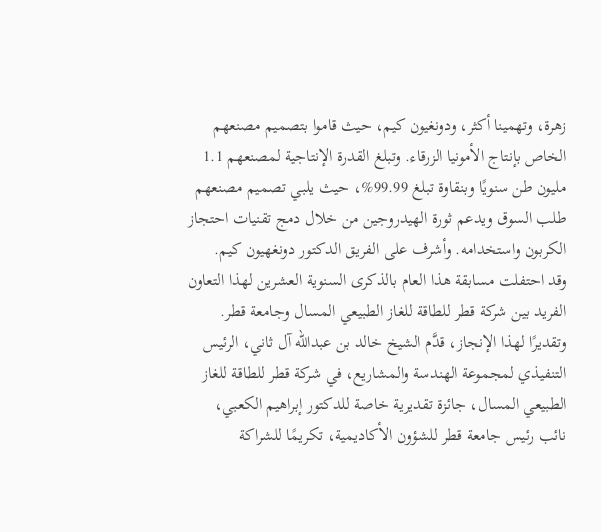زهرة، وتهمينا أكثر، ودونغيون كيم، حيث قاموا بتصميم مصنعهم الخاص بإنتاج الأمونيا الزرقاء. وتبلغ القدرة الإنتاجية لمصنعهم 1.1 مليون طن سنويًا وبنقاوة تبلغ 99.99%، حيث يلبي تصميم مصنعهم طلب السوق ويدعم ثورة الهيدروجين من خلال دمج تقنيات احتجاز الكربون واستخدامه. وأشرف على الفريق الدكتور دونغهيون كيم.
وقد احتفلت مسابقة هذا العام بالذكرى السنوية العشرين لهذا التعاون الفريد بين شركة قطر للطاقة للغاز الطبيعي المسال وجامعة قطر. وتقديرًا لهذا الإنجاز، قدَّم الشيخ خالد بن عبدالله آل ثاني، الرئيس التنفيذي لمجموعة الهندسة والمشاريع، في شركة قطر للطاقة للغاز الطبيعي المسال، جائزة تقديرية خاصة للدكتور إبراهيم الكعبي، نائب رئيس جامعة قطر للشؤون الأكاديمية، تكريمًا للشراكة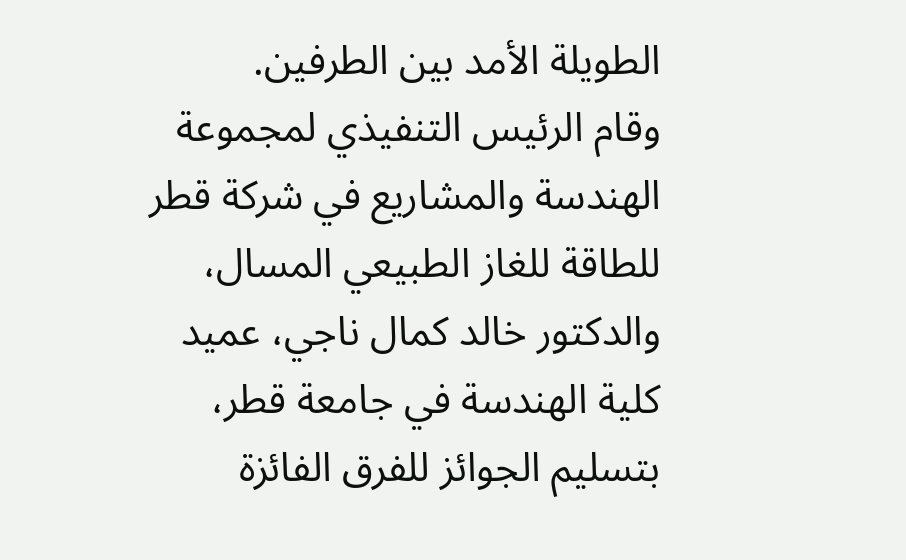الطويلة الأمد بين الطرفين.
وقام الرئيس التنفيذي لمجموعة الهندسة والمشاريع في شركة قطر للطاقة للغاز الطبيعي المسال، والدكتور خالد كمال ناجي، عميد كلية الهندسة في جامعة قطر، بتسليم الجوائز للفرق الفائزة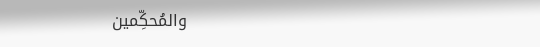والمُحكِّمين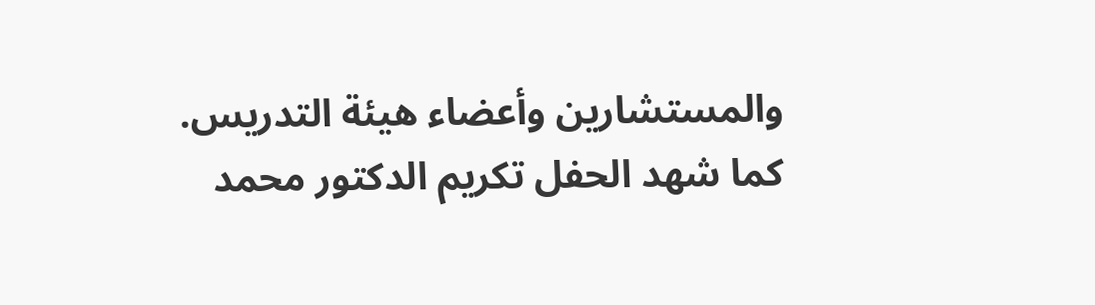والمستشارين وأعضاء هيئة التدريس.
كما شهد الحفل تكريم الدكتور محمد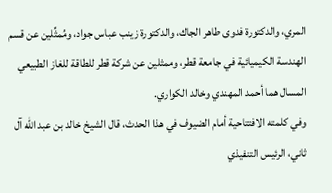المري، والدكتورة فدوى طاهر الجاك، والدكتورة زينب عباس جواد، ومُمثِّلين عن قسم الهندسة الكيميائية في جامعة قطر، وممثلين عن شركة قطر للطاقة للغاز الطبيعي المسال هما أحمد المهندي وخالد الكواري.
وفي كلمته الافتتاحية أمام الضيوف في هذا الحدث، قال الشيخ خالد بن عبد الله آل ثاني، الرئيس التنفيذي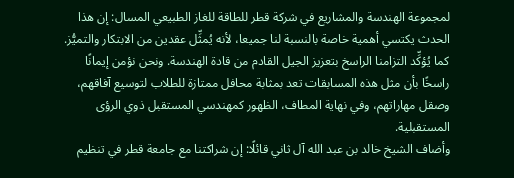لمجموعة الهندسة والمشاريع في شركة قطر للطاقة للغاز الطبيعي المسال: إن هذا الحدث يكتسي أهمية خاصة بالنسبة لنا جميعا، لأنه يُمثِّل عقدين من الابتكار والتميُّز. كما يُؤكِّد التزامنا الراسخ بتعزيز الجيل القادم من قادة الهندسة. ونحن نؤمن إيمانًا راسخًا بأن مثل هذه المسابقات تعد بمثابة محافل ممتازة للطلاب لتوسيع آفاقهم، وصقل مهاراتهم، وفي نهاية المطاف، الظهور كمهندسي المستقبل ذوي الرؤى المستقبلية.
وأضاف الشيخ خالد بن عبد الله آل ثاني قائلًا: إن شراكتنا مع جامعة قطر في تنظيم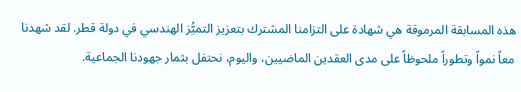هذه المسابقة المرموقة هي شهادة على التزامنا المشترك بتعزيز التميُّز الهندسي في دولة قطر. لقد شهدنا معاً نمواً وتطوراً ملحوظاً على مدى العقدين الماضيين، واليوم، نحتفل بثمار جهودنا الجماعية.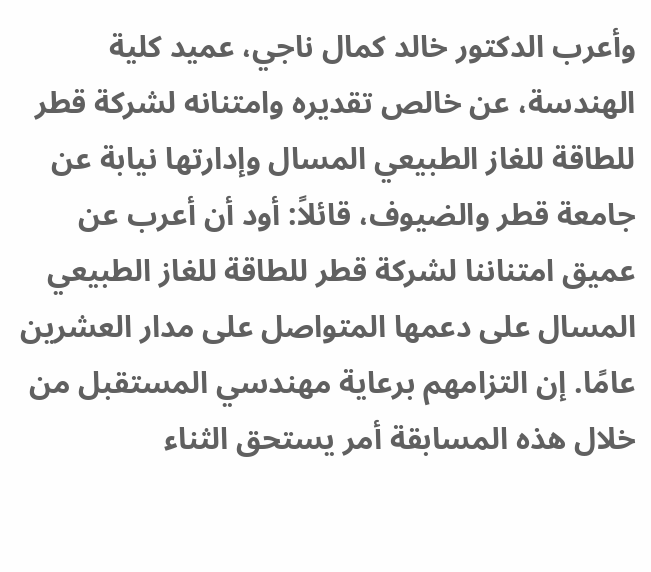وأعرب الدكتور خالد كمال ناجي، عميد كلية الهندسة، عن خالص تقديره وامتنانه لشركة قطر للطاقة للغاز الطبيعي المسال وإدارتها نيابة عن جامعة قطر والضيوف، قائلاً: أود أن أعرب عن عميق امتناننا لشركة قطر للطاقة للغاز الطبيعي المسال على دعمها المتواصل على مدار العشرين عامًا. إن التزامهم برعاية مهندسي المستقبل من خلال هذه المسابقة أمر يستحق الثناء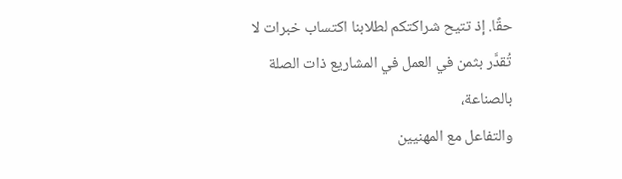حقًا. إذ تتيح شراكتكم لطلابنا اكتساب خبرات لا تُقدَّر بثمن في العمل في المشاريع ذات الصلة بالصناعة،
والتفاعل مع المهنيين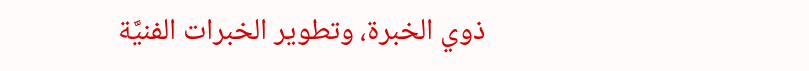ذوي الخبرة، وتطوير الخبرات الفنيَّة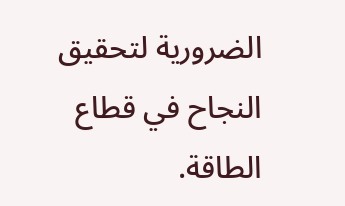الضرورية لتحقيق النجاح في قطاع الطاقة.